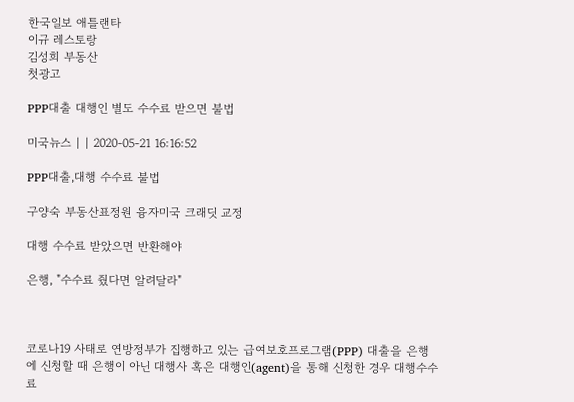한국일보 애틀랜타
이규 레스토랑
김성희 부동산
첫광고

PPP대출 대행인 별도 수수료 받으면 불법

미국뉴스 | | 2020-05-21 16:16:52

PPP대출,대행 수수료 불법

구양숙 부동산표정원 융자미국 크래딧 교정

대행 수수료 받았으면 반환해야

은행, "수수료 줬다면 알려달라"



코로나19 사태로 연방정부가 집행하고 있는 급여보호프로그램(PPP) 대출을 은행에 신청할 때 은행이 아닌 대행사 혹은 대행인(agent)을 통해 신청한 경우 대행수수료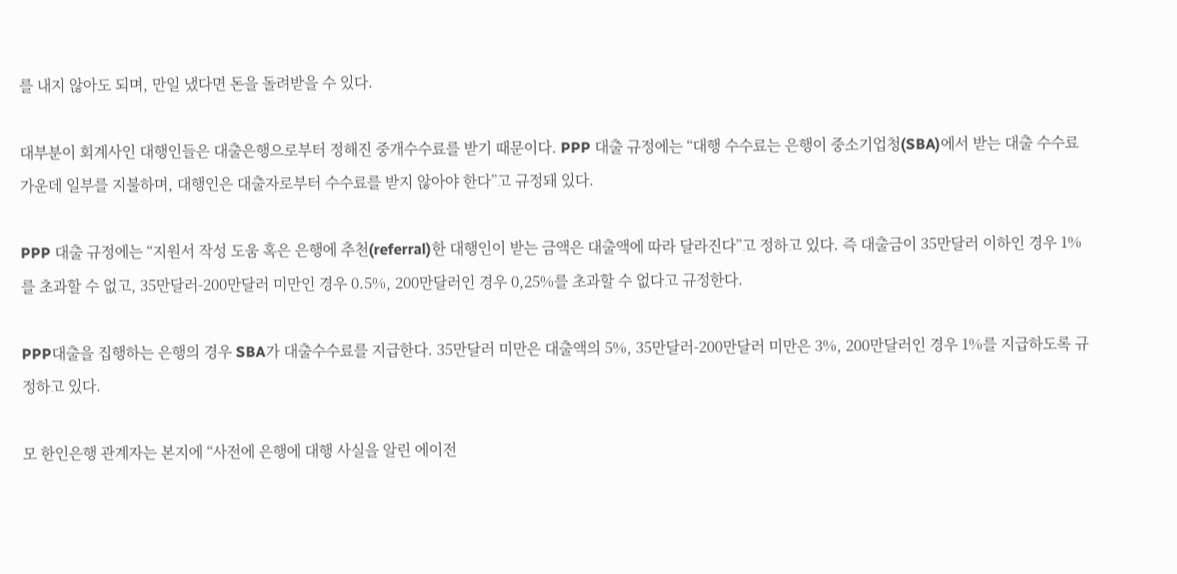를 내지 않아도 되며, 만일 냈다면 돈을 돌려받을 수 있다.

대부분이 회계사인 대행인들은 대출은행으로부터 정해진 중개수수료를 받기 때문이다. PPP 대출 규정에는 “대행 수수료는 은행이 중소기업청(SBA)에서 받는 대출 수수료 가운데 일부를 지불하며, 대행인은 대출자로부터 수수료를 받지 않아야 한다”고 규정돼 있다.

PPP 대출 규정에는 “지원서 작성 도움 혹은 은행에 추천(referral)한 대행인이 받는 금액은 대출액에 따라 달라진다”고 정하고 있다. 즉 대출금이 35만달러 이하인 경우 1%를 초과할 수 없고, 35만달러-200만달러 미만인 경우 0.5%, 200만달러인 경우 0,25%를 초과할 수 없다고 규정한다.

PPP대출을 집행하는 은행의 경우 SBA가 대출수수료를 지급한다. 35만달러 미만은 대출액의 5%, 35만달러-200만달러 미만은 3%, 200만달러인 경우 1%를 지급하도록 규정하고 있다.

모 한인은행 관계자는 본지에 “사전에 은행에 대행 사실을 알린 에이전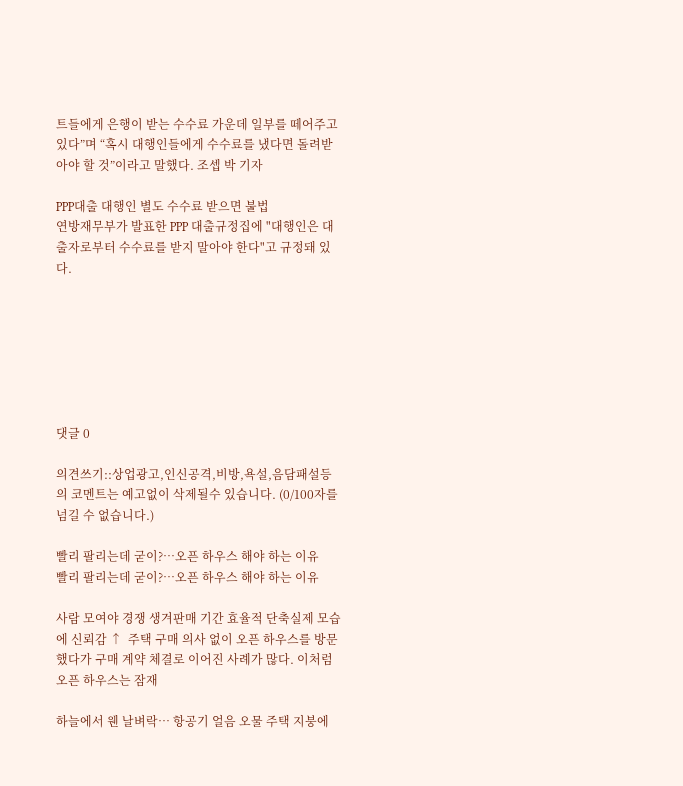트들에게 은행이 받는 수수료 가운데 일부를 떼어주고 있다”며 “혹시 대행인들에게 수수료를 냈다면 돌려받아야 할 것”이라고 말했다. 조셉 박 기자

PPP대출 대행인 별도 수수료 받으면 불법
연방재무부가 발표한 PPP 대출규정집에 "대행인은 대출자로부터 수수료를 받지 말아야 한다"고 규정돼 있다.







댓글 0

의견쓰기::상업광고,인신공격,비방,욕설,음담패설등의 코멘트는 예고없이 삭제될수 있습니다. (0/100자를 넘길 수 없습니다.)

빨리 팔리는데 굳이?…오픈 하우스 해야 하는 이유
빨리 팔리는데 굳이?…오픈 하우스 해야 하는 이유

사람 모여야 경쟁 생겨판매 기간 효율적 단축실제 모습에 신뢰감 ↑  주택 구매 의사 없이 오픈 하우스를 방문했다가 구매 계약 체결로 이어진 사례가 많다. 이처럼 오픈 하우스는 잠재

하늘에서 웬 날벼락… 항공기 얼음 오물 주택 지붕에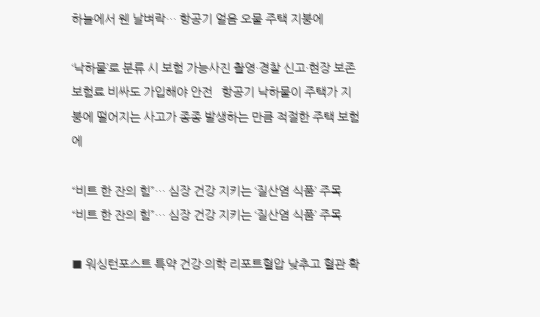하늘에서 웬 날벼락… 항공기 얼음 오물 주택 지붕에

‘낙하물’로 분류 시 보험 가능사진 촬영·경찰 신고·현장 보존보험료 비싸도 가입해야 안전   항공기 낙하물이 주택가 지붕에 떨어지는 사고가 종종 발생하는 만큼 적절한 주택 보험에

“비트 한 잔의 힘”… 심장 건강 지키는 ‘질산염 식품’ 주목
“비트 한 잔의 힘”… 심장 건강 지키는 ‘질산염 식품’ 주목

■ 워싱턴포스트 특약 건강·의학 리포트혈압 낮추고 혈관 확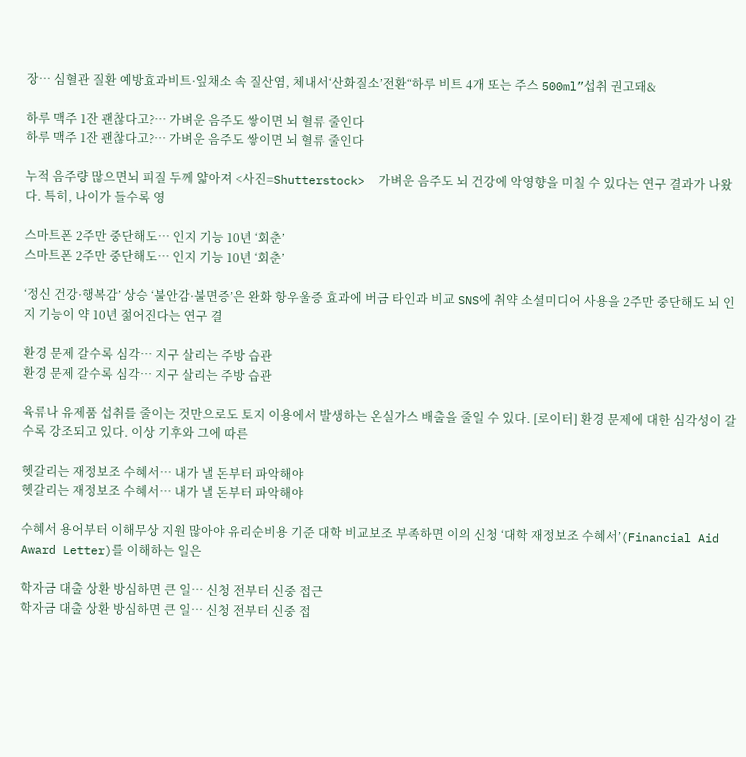장… 심혈관 질환 예방효과비트·잎채소 속 질산염, 체내서‘산화질소’전환“하루 비트 4개 또는 주스 500ml”섭취 권고돼&

하루 맥주 1잔 괜찮다고?… 가벼운 음주도 쌓이면 뇌 혈류 줄인다
하루 맥주 1잔 괜찮다고?… 가벼운 음주도 쌓이면 뇌 혈류 줄인다

누적 음주량 많으면뇌 피질 두께 얇아져 <사진=Shutterstock>  가벼운 음주도 뇌 건강에 악영향을 미칠 수 있다는 연구 결과가 나왔다. 특히, 나이가 들수록 영

스마트폰 2주만 중단해도… 인지 기능 10년 ‘회춘’
스마트폰 2주만 중단해도… 인지 기능 10년 ‘회춘’

‘정신 건강·행복감’ 상승 ‘불안감·불면증’은 완화 항우울증 효과에 버금 타인과 비교 SNS에 취약 소셜미디어 사용을 2주만 중단해도 뇌 인지 기능이 약 10년 젊어진다는 연구 결

환경 문제 갈수록 심각… 지구 살리는 주방 습관
환경 문제 갈수록 심각… 지구 살리는 주방 습관

육류나 유제품 섭취를 줄이는 것만으로도 토지 이용에서 발생하는 온실가스 배출을 줄일 수 있다. [로이터] 환경 문제에 대한 심각성이 갈수록 강조되고 있다. 이상 기후와 그에 따른

헷갈리는 재정보조 수혜서… 내가 낼 돈부터 파악해야
헷갈리는 재정보조 수혜서… 내가 낼 돈부터 파악해야

수혜서 용어부터 이해무상 지원 많아야 유리순비용 기준 대학 비교보조 부족하면 이의 신청 ‘대학 재정보조 수혜서’(Financial Aid Award Letter)를 이해하는 일은

학자금 대출 상환 방심하면 큰 일… 신청 전부터 신중 접근
학자금 대출 상환 방심하면 큰 일… 신청 전부터 신중 접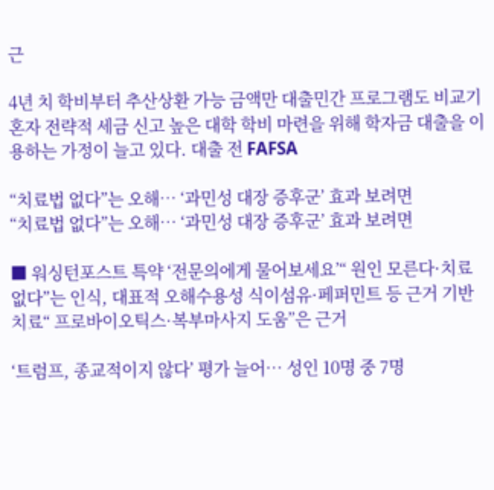근

4년 치 학비부터 추산상환 가능 금액만 대출민간 프로그램도 비교기혼자 전략적 세금 신고 높은 대학 학비 마련을 위해 학자금 대출을 이용하는 가정이 늘고 있다. 대출 전 FAFSA

“치료법 없다”는 오해… ‘과민성 대장 증후군’ 효과 보려면
“치료법 없다”는 오해… ‘과민성 대장 증후군’ 효과 보려면

■ 워싱턴포스트 특약 ‘전문의에게 물어보세요’“ 원인 모른다·치료 없다”는 인식, 대표적 오해수용성 식이섬유·페퍼민트 등 근거 기반 치료“ 프로바이오틱스·복부마사지 도움”은 근거

‘트럼프, 종교적이지 않다’ 평가 늘어… 성인 10명 중 7명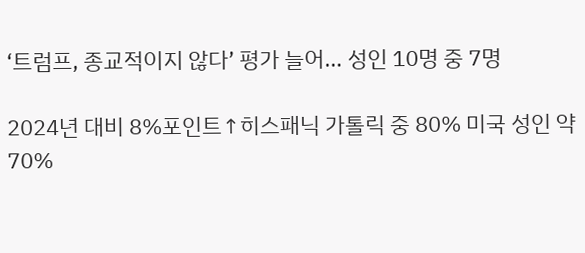‘트럼프, 종교적이지 않다’ 평가 늘어… 성인 10명 중 7명

2024년 대비 8%포인트↑히스패닉 가톨릭 중 80% 미국 성인 약 70%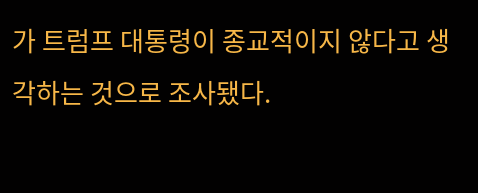가 트럼프 대통령이 종교적이지 않다고 생각하는 것으로 조사됐다.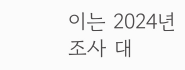이는 2024년 조사 대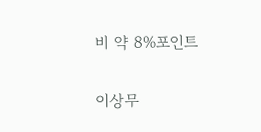비 약 8%포인트

이상무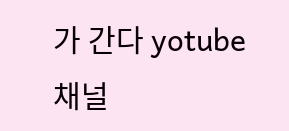가 간다 yotube 채널